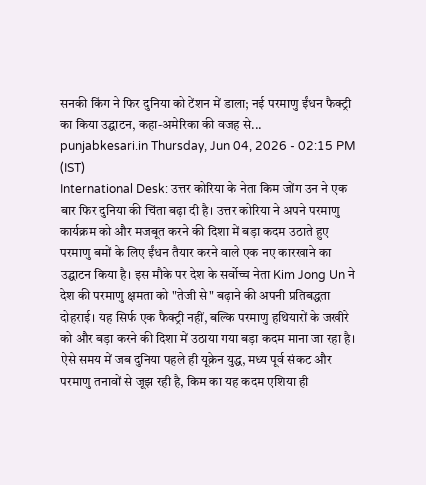सनकी किंग ने फिर दुनिया को टेंशन में डाला; नई परमाणु ईंधन फैक्ट्री का किया उद्घाटन, कहा-अमेरिका की वजह से...
punjabkesari.in Thursday, Jun 04, 2026 - 02:15 PM (IST)
International Desk: उत्तर कोरिया के नेता किम जोंग उन ने एक बार फिर दुनिया की चिंता बढ़ा दी है। उत्तर कोरिया ने अपने परमाणु कार्यक्रम को और मजबूत करने की दिशा में बड़ा कदम उठाते हुए परमाणु बमों के लिए ईंधन तैयार करने वाले एक नए कारखाने का उद्घाटन किया है। इस मौके पर देश के सर्वोच्च नेता Kim Jong Un ने देश की परमाणु क्षमता को "तेजी से" बढ़ाने की अपनी प्रतिबद्धता दोहराई। यह सिर्फ एक फैक्ट्री नहीं, बल्कि परमाणु हथियारों के जखीरे को और बड़ा करने की दिशा में उठाया गया बड़ा कदम माना जा रहा है। ऐसे समय में जब दुनिया पहले ही यूक्रेन युद्ध, मध्य पूर्व संकट और परमाणु तनावों से जूझ रही है, किम का यह कदम एशिया ही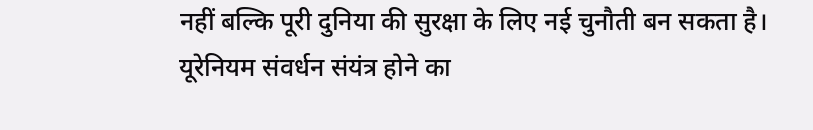नहीं बल्कि पूरी दुनिया की सुरक्षा के लिए नई चुनौती बन सकता है।
यूरेनियम संवर्धन संयंत्र होने का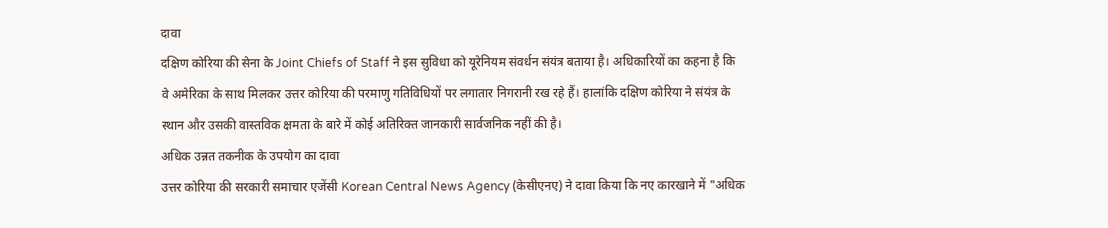दावा
दक्षिण कोरिया की सेना के Joint Chiefs of Staff ने इस सुविधा को यूरेनियम संवर्धन संयंत्र बताया है। अधिकारियों का कहना है कि वे अमेरिका के साथ मिलकर उत्तर कोरिया की परमाणु गतिविधियों पर लगातार निगरानी रख रहे हैं। हालांकि दक्षिण कोरिया ने संयंत्र के स्थान और उसकी वास्तविक क्षमता के बारे में कोई अतिरिक्त जानकारी सार्वजनिक नहीं की है।
अधिक उन्नत तकनीक के उपयोग का दावा
उत्तर कोरिया की सरकारी समाचार एजेंसी Korean Central News Agency (केसीएनए) ने दावा किया कि नए कारखाने में "अधिक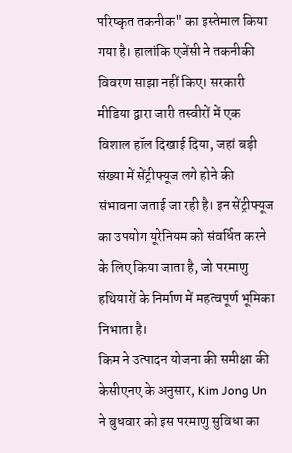परिष्कृत तकनीक" का इस्तेमाल किया गया है। हालांकि एजेंसी ने तकनीकी विवरण साझा नहीं किए। सरकारी मीडिया द्वारा जारी तस्वीरों में एक विशाल हॉल दिखाई दिया, जहां बड़ी संख्या में सेंट्रीफ्यूज लगे होने की संभावना जताई जा रही है। इन सेंट्रीफ्यूज का उपयोग यूरेनियम को संवर्धित करने के लिए किया जाता है, जो परमाणु हथियारों के निर्माण में महत्वपूर्ण भूमिका निभाता है।
किम ने उत्पादन योजना की समीक्षा की
केसीएनए के अनुसार, Kim Jong Un ने बुधवार को इस परमाणु सुविधा का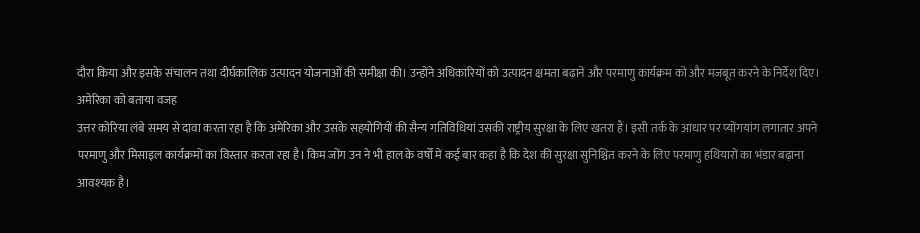दौरा किया और इसके संचालन तथा दीर्घकालिक उत्पादन योजनाओं की समीक्षा की। उन्होंने अधिकारियों को उत्पादन क्षमता बढ़ाने और परमाणु कार्यक्रम को और मजबूत करने के निर्देश दिए।
अमेरिका को बताया वजह
उत्तर कोरिया लंबे समय से दावा करता रहा है कि अमेरिका और उसके सहयोगियों की सैन्य गतिविधियां उसकी राष्ट्रीय सुरक्षा के लिए खतरा हैं। इसी तर्क के आधार पर प्योंगयांग लगातार अपने परमाणु और मिसाइल कार्यक्रमों का विस्तार करता रहा है। किम जोंग उन ने भी हाल के वर्षों में कई बार कहा है कि देश की सुरक्षा सुनिश्चित करने के लिए परमाणु हथियारों का भंडार बढ़ाना आवश्यक है।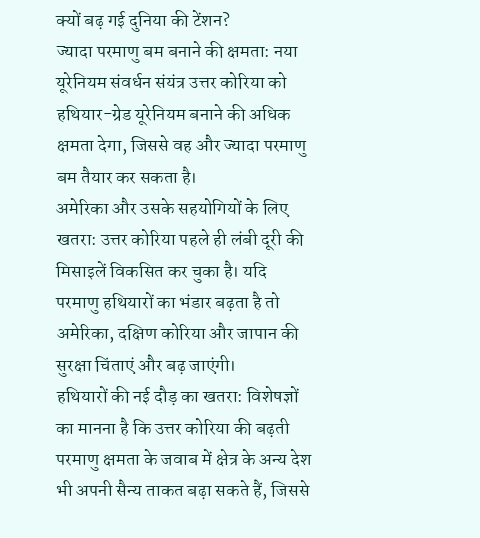क्यों बढ़ गई दुनिया की टेंशन?
ज्यादा परमाणु बम बनाने की क्षमता: नया यूरेनियम संवर्धन संयंत्र उत्तर कोरिया को हथियार-ग्रेड यूरेनियम बनाने की अधिक क्षमता देगा, जिससे वह और ज्यादा परमाणु बम तैयार कर सकता है।
अमेरिका और उसके सहयोगियों के लिए खतरा: उत्तर कोरिया पहले ही लंबी दूरी की मिसाइलें विकसित कर चुका है। यदि परमाणु हथियारों का भंडार बढ़ता है तो अमेरिका, दक्षिण कोरिया और जापान की सुरक्षा चिंताएं और बढ़ जाएंगी।
हथियारों की नई दौड़ का खतरा: विशेषज्ञों का मानना है कि उत्तर कोरिया की बढ़ती परमाणु क्षमता के जवाब में क्षेत्र के अन्य देश भी अपनी सैन्य ताकत बढ़ा सकते हैं, जिससे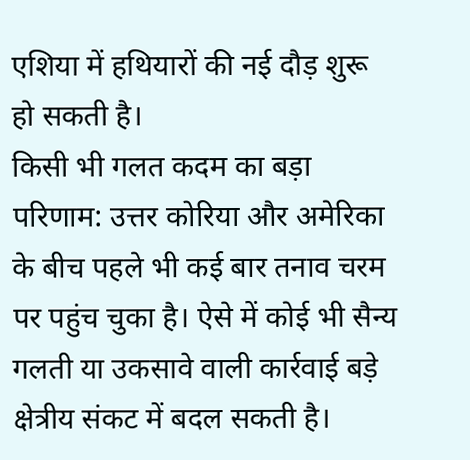एशिया में हथियारों की नई दौड़ शुरू हो सकती है।
किसी भी गलत कदम का बड़ा परिणाम: उत्तर कोरिया और अमेरिका के बीच पहले भी कई बार तनाव चरम पर पहुंच चुका है। ऐसे में कोई भी सैन्य गलती या उकसावे वाली कार्रवाई बड़े क्षेत्रीय संकट में बदल सकती है।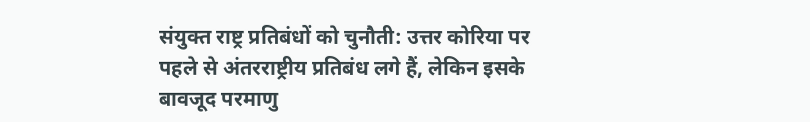संयुक्त राष्ट्र प्रतिबंधों को चुनौती: उत्तर कोरिया पर पहले से अंतरराष्ट्रीय प्रतिबंध लगे हैं, लेकिन इसके बावजूद परमाणु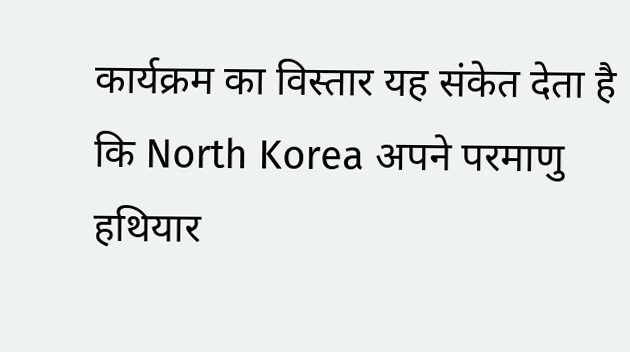कार्यक्रम का विस्तार यह संकेत देता है कि North Korea अपने परमाणु हथियार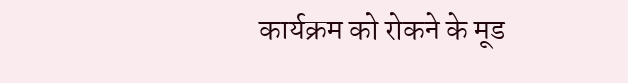कार्यक्रम को रोकने के मूड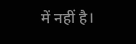में नहीं है।